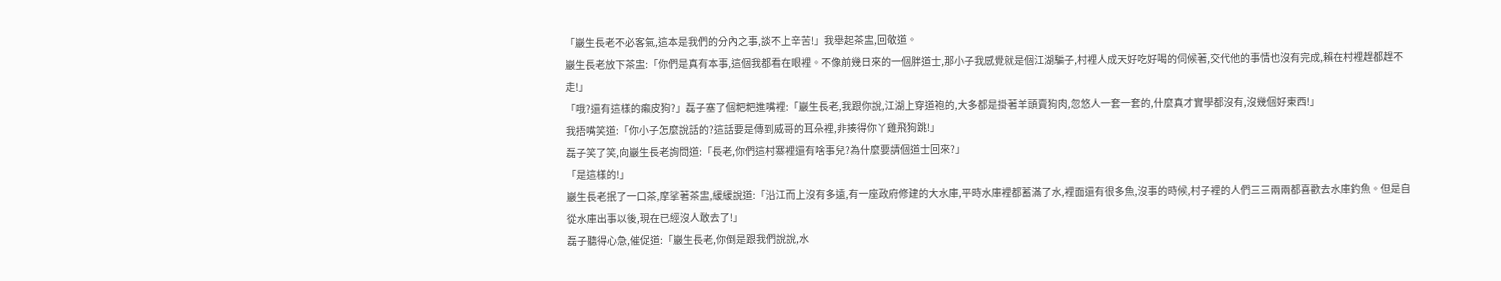「巖生長老不必客氣,這本是我們的分內之事,談不上辛苦!」我舉起茶盅,回敬道。
巖生長老放下茶盅:「你們是真有本事,這個我都看在眼裡。不像前幾日來的一個胖道士,那小子我感覺就是個江湖騙子,村裡人成天好吃好喝的伺候著,交代他的事情也沒有完成,賴在村裡趕都趕不走!」
「哦?還有這樣的癩皮狗?」磊子塞了個粑粑進嘴裡:「巖生長老,我跟你說,江湖上穿道袍的,大多都是掛著羊頭賣狗肉,忽悠人一套一套的,什麼真才實學都沒有,沒幾個好東西!」
我捂嘴笑道:「你小子怎麼說話的?這話要是傳到威哥的耳朵裡,非揍得你丫雞飛狗跳!」
磊子笑了笑,向巖生長老詢問道:「長老,你們這村寨裡還有啥事兒?為什麼要請個道士回來?」
「是這樣的!」
巖生長老抿了一口茶,摩挲著茶盅,緩緩說道:「沿江而上沒有多遠,有一座政府修建的大水庫,平時水庫裡都蓄滿了水,裡面還有很多魚,沒事的時候,村子裡的人們三三兩兩都喜歡去水庫釣魚。但是自從水庫出事以後,現在已經沒人敢去了!」
磊子聽得心急,催促道:「巖生長老,你倒是跟我們說說,水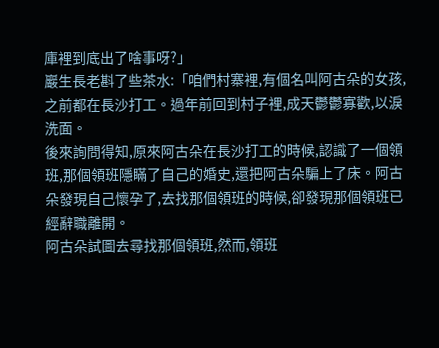庫裡到底出了啥事呀?」
巖生長老斟了些茶水:「咱們村寨裡,有個名叫阿古朵的女孩,之前都在長沙打工。過年前回到村子裡,成天鬱鬱寡歡,以淚洗面。
後來詢問得知,原來阿古朵在長沙打工的時候,認識了一個領班,那個領班隱瞞了自己的婚史,還把阿古朵騙上了床。阿古朵發現自己懷孕了,去找那個領班的時候,卻發現那個領班已經辭職離開。
阿古朵試圖去尋找那個領班,然而,領班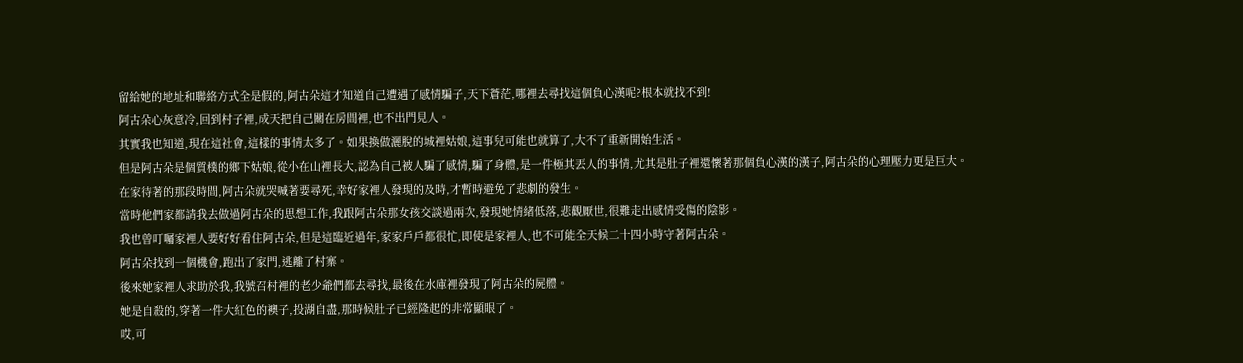留給她的地址和聯絡方式全是假的,阿古朵這才知道自己遭遇了感情騙子,天下蒼茫,哪裡去尋找這個負心漢呢?根本就找不到!
阿古朵心灰意冷,回到村子裡,成天把自己關在房間裡,也不出門見人。
其實我也知道,現在這社會,這樣的事情太多了。如果換做灑脫的城裡姑娘,這事兒可能也就算了,大不了重新開始生活。
但是阿古朵是個質樸的鄉下姑娘,從小在山裡長大,認為自己被人騙了感情,騙了身體,是一件極其丟人的事情,尤其是肚子裡還懷著那個負心漢的漢子,阿古朵的心理壓力更是巨大。
在家待著的那段時間,阿古朵就哭喊著要尋死,幸好家裡人發現的及時,才暫時避免了悲劇的發生。
當時他們家都請我去做過阿古朵的思想工作,我跟阿古朵那女孩交談過兩次,發現她情緒低落,悲觀厭世,很難走出感情受傷的陰影。
我也曾叮囑家裡人要好好看住阿古朵,但是這臨近過年,家家戶戶都很忙,即使是家裡人,也不可能全天候二十四小時守著阿古朵。
阿古朵找到一個機會,跑出了家門,逃離了村寨。
後來她家裡人求助於我,我號召村裡的老少爺們都去尋找,最後在水庫裡發現了阿古朵的屍體。
她是自殺的,穿著一件大紅色的襖子,投湖自盡,那時候肚子已經隆起的非常顯眼了。
哎,可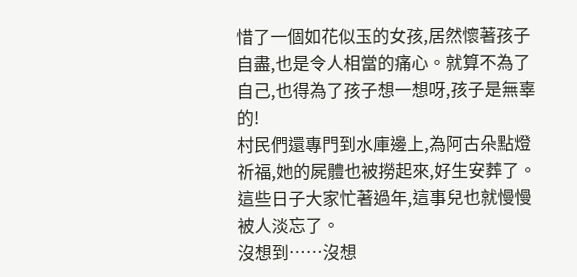惜了一個如花似玉的女孩,居然懷著孩子自盡,也是令人相當的痛心。就算不為了自己,也得為了孩子想一想呀,孩子是無辜的!
村民們還專門到水庫邊上,為阿古朵點燈祈福,她的屍體也被撈起來,好生安葬了。
這些日子大家忙著過年,這事兒也就慢慢被人淡忘了。
沒想到……沒想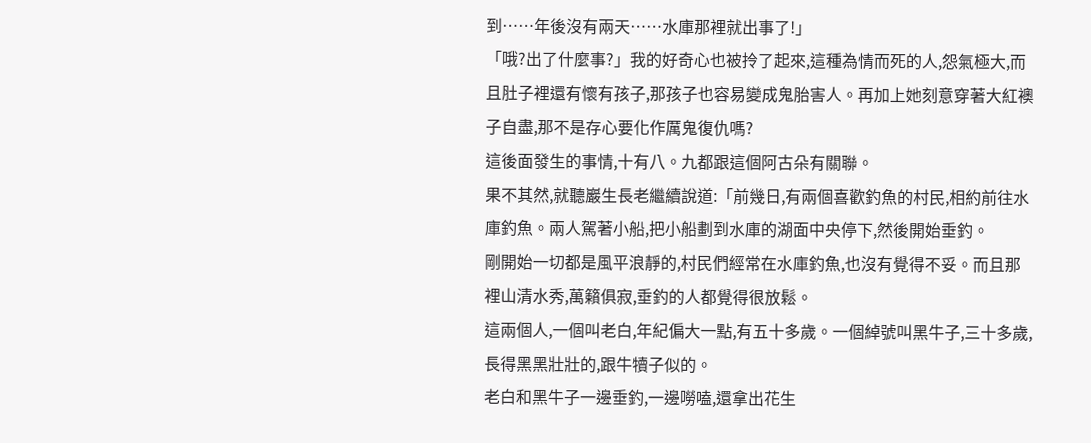到……年後沒有兩天……水庫那裡就出事了!」
「哦?出了什麼事?」我的好奇心也被拎了起來,這種為情而死的人,怨氣極大,而且肚子裡還有懷有孩子,那孩子也容易變成鬼胎害人。再加上她刻意穿著大紅襖子自盡,那不是存心要化作厲鬼復仇嗎?
這後面發生的事情,十有八。九都跟這個阿古朵有關聯。
果不其然,就聽巖生長老繼續說道:「前幾日,有兩個喜歡釣魚的村民,相約前往水庫釣魚。兩人駕著小船,把小船劃到水庫的湖面中央停下,然後開始垂釣。
剛開始一切都是風平浪靜的,村民們經常在水庫釣魚,也沒有覺得不妥。而且那裡山清水秀,萬籟俱寂,垂釣的人都覺得很放鬆。
這兩個人,一個叫老白,年紀偏大一點,有五十多歲。一個綽號叫黑牛子,三十多歲,長得黑黑壯壯的,跟牛犢子似的。
老白和黑牛子一邊垂釣,一邊嘮嗑,還拿出花生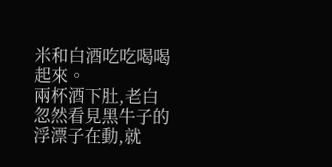米和白酒吃吃喝喝起來。
兩杯酒下肚,老白忽然看見黑牛子的浮漂子在動,就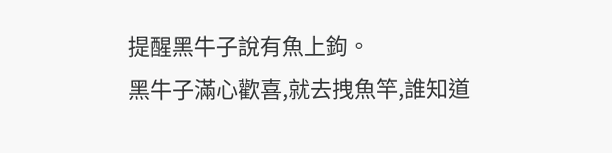提醒黑牛子說有魚上鉤。
黑牛子滿心歡喜,就去拽魚竿,誰知道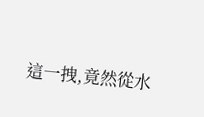這一拽,竟然從水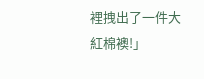裡拽出了一件大紅棉襖!」